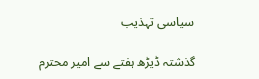سیاسی تہذیب

گذشتہ ڈیڑھ ہفتے سے امیر محترم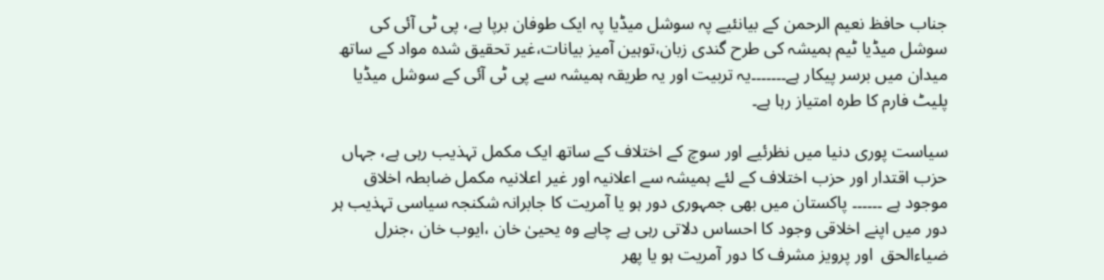جناب حافظ نعیم الرحمن کے بیانئیے پہ سوشل میڈیا پہ ایک طوفان برپا ہے، پی ٹی آئی کی سوشل میڈیا ٹیم ہمیشہ کی طرح گندی زبان،توہین آمیز بیانات،غیر تحقیق شدہ مواد کے ساتھ میدان میں برسر پیکار ہے۔۔۔۔۔۔۔یہ تربیت اور یہ طریقہ ہمیشہ سے پی ٹی آئی کے سوشل میڈیا پلیٹ فارم کا طرہ امتیاز رہا ہے۔

سیاست پوری دنیا میں نظرئیے اور سوچ کے اختلاف کے ساتھ ایک مکمل تہذیب رہی ہے، جہاں حزب اقتدار اور حزب اختلاف کے لئے ہمیشہ سے اعلانیہ اور غیر اعلانیہ مکمل ضابطہ اخلاق موجود ہے ۔۔۔۔۔۔ پاکستان میں بھی جمہوری دور ہو یا آمریت کا جابرانہ شکنجہ سیاسی تہذیب ہر دور میں اپنے اخلاقی وجود کا احساس دلاتی رہی ہے چاہے وہ یحییٰ خان ،ایوب خان ،جنرل ضیاءالحق  اور پرویز مشرف کا دور آمریت ہو یا پھر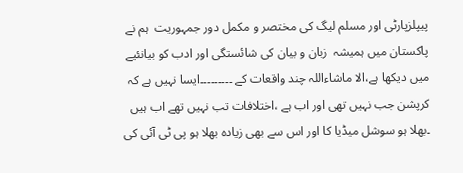پیپلزپارٹی اور مسلم لیگ کی مختصر و مکمل دور جمہوریت  ہم نے پاکستان میں ہمیشہ  زبان و بیان کی شائستگی اور ادب کو بیانئیے میں دیکھا ہے،الا ماشاءاللہ چند واقعات کے ۔۔۔۔۔۔۔۔۔ایسا نہیں ہے کہ کرپشن جب نہیں تھی اور اب ہے ،اختلافات تب نہیں تھے اب ہیں ۔بھلا ہو سوشل میڈیا کا اور اس سے بھی زیادہ بھلا ہو پی ٹی آئی کی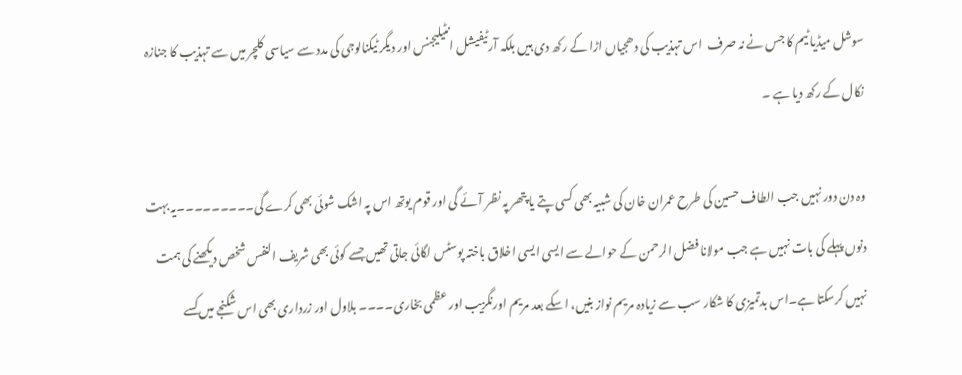سوشل میڈیا ٹیم کا جس نے نہ صرف  اس تہذیب کی دھجیاں اڑا کے رکھ دی ہیں بلکہ آرٹیفیشل انٹیلیجنس اور دیگر ٹیکنالوجی کی مدد سے سیاسی کلچر میں سے تہذیب کا جنازہ نکال کے رکھ دیا ہے ۔

وہ دن دور نہیں جب الطاف حسین کی طرح عمران خان کی شبیہ بھی کسی پتے یا پتھر پہ نظر آئے گی اور قوم یوتھ اس پہ اشک شوئی بھی کرے گی۔۔۔۔۔۔۔۔۔یہ بہت دنوں پہلے کی بات نہیں ہے جب مولانا فضل الرحمن کے حوالے سے ایسی ایسی اخلاق باختہ پوسٹس لگائی جاتی تھیں جسے کوئی بھی شریف النفس شخص دیکھنے کی ہمت نہیں کرسکتا ہے۔اس بدتمیزی کا شکار سب سے زیادہ مریم نواز بنیں، اسکے بعد مریم اورنگزیب اور عظمی بخاری۔۔۔۔ بلاول اور زرداری بھی اس شکنجے میں کسے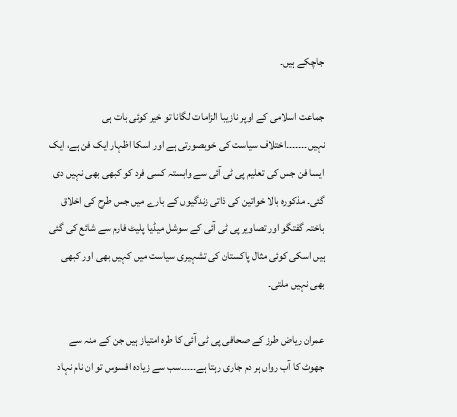جاچکے ہیں۔

جماعت اسلامی کے اوپر نازیبا الزامات لگانا تو خیر کوئی بات ہی نہیں۔۔۔۔۔۔۔اختلاف سیاست کی خوبصورتی ہے اور اسکا اظہار ایک فن ہے، ایک ایسا فن جس کی تعلیم پی ٹی آئی سے وابستہ کسی فرد کو کبھی بھی نہیں دی گئی۔ مذکورہ بالا خواتین کی ذاتی زندگیوں کے بارے میں جس طرح کی اخلاق باختہ گفتگو اور تصاویر پی ٹی آئی کے سوشل میڈیا پلیٹ فارم سے شائع کی گئی ہیں اسکی کوئی مثال پاکستان کی تشہیری سیاست میں کہیں بھی اور کبھی بھی نہیں ملتی۔

عمران ریاض طرز کے صحافی پی ٹی آئی کا طرہ امتیاز ہیں جن کے منہ سے جھوٹ کا آب رواں ہر دم جاری رہتا ہے۔۔۔۔۔سب سے زیادہ افسوس تو ان نام نہاد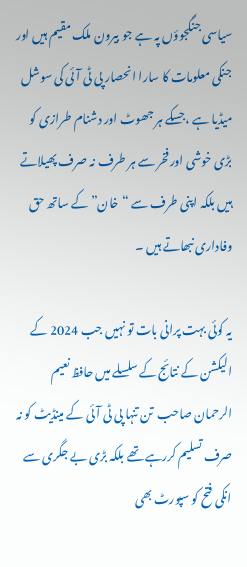سیاسی جنگجوؤں پہ ہے جو بیرون ملک مقیم ہیں اور جنکی معلومات کا سارا انحصار پی ٹی آئی کی سوشل میڈیا ہے ،جسکے ہر جھوٹ اور دشنام طرازی کو بڑی خوشی اور فخر سے ہر طرف نہ صرف پھیلاتے ہیں بلکہ اپنی طرف سے “خان” کے ساتھ حق وفاداری نبھاتے ہیں ۔

یہ کوئی بہت پرانی بات تو نہیں جب 2024 کے الیکشن کے نتائج کے سلسلے میں حافظ نعیم الرحمان صاحب  تن تنہا پی ٹی آئی کے مینڈیٹ کو نہ صرف تسلیم کررہے تھے بلکہ بڑی بے جگری سے انکی فتح کو سپورٹ بھی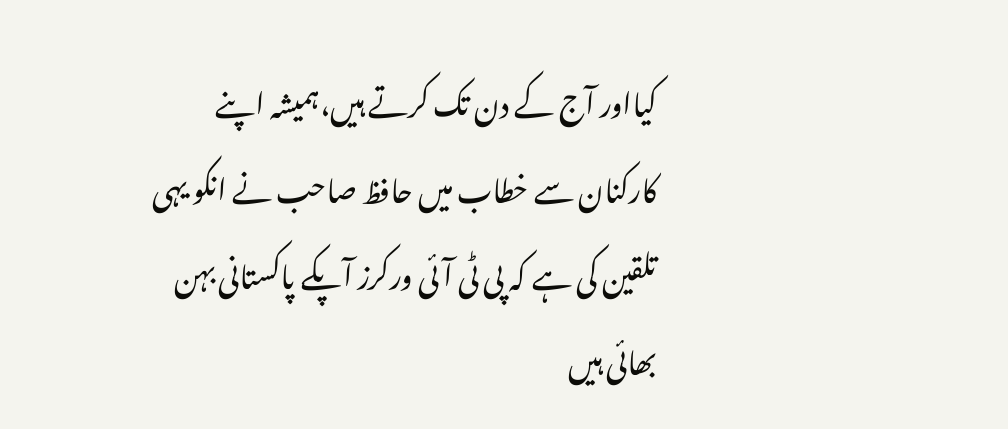کیااور آج کے دن تک کرتے ہیں،ہمیشہ اپنے کارکنان سے خطاب میں حافظ صاحب نے انکو یہی تلقین کی ہے کہ پی ٹی آئی ورکرز آپکے پاکستانی بہن بھائی ہیں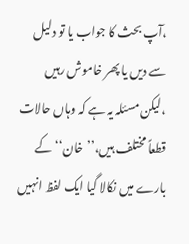،آپ بحث کا جواب یا تو دلیل سے دیں یا پھر خاموش رہیں ،لیکن مسئلہ یہ ہے کہ وہاں حالات قطعاً مختلف ہیں،’’خان‘‘ کے بارے میں نکالا گیا ایک لفظ انہیں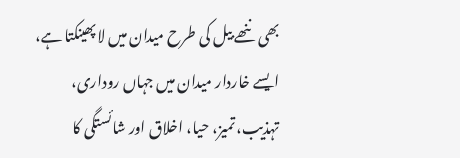بھی ننھے بیل کی طرح میدان میں لا پھینکتا ہے، ایسے خاردار میدان میں جہاں روداری، تہذیب، تمیز، حیا، اخلاق اور شائستگی کا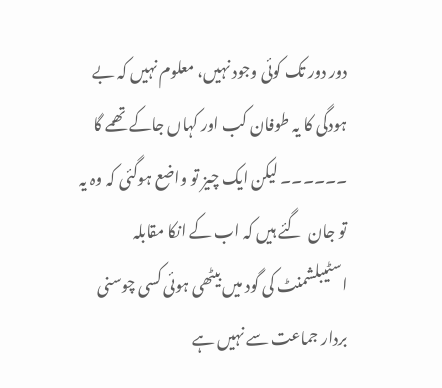دور دور تک کوئی وجود نہیں، معلوم نہیں کہ بے ہودگی کا یہ طوفان کب اور کہاں جاکے تھمے گا ۔۔۔۔۔۔ لیکن ایک چیز تو واضع ہوگئی کہ وہ یہ تو جان  گئے ہیں کہ اب کے انکا مقابلہ اسٹیبلشمنٹ کی گود میں بیٹھی ہوئی کسی چوسنی بردار جماعت سے نہیں ہے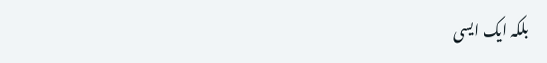بلکہ ایک ایسی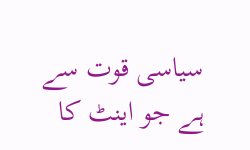سیاسی قوت سے ہے جو اینٹ کا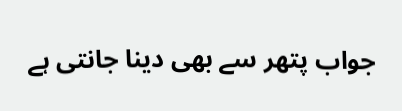جواب پتھر سے بھی دینا جانتی ہے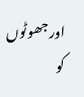اور جھوٹوں کو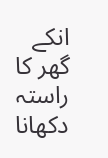انکے گھر کا راستہ دکھانا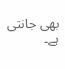بھی جانتی ہے۔